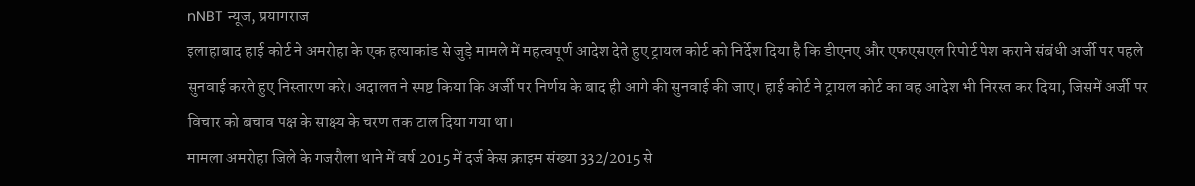nNBT न्यूज, प्रयागराज
इलाहाबाद हाई कोर्ट ने अमरोहा के एक हत्याकांड से जुड़े मामले में महत्वपूर्ण आदेश देते हुए ट्रायल कोर्ट को निर्देश दिया है कि डीएनए और एफएसएल रिपोर्ट पेश कराने संबंधी अर्जी पर पहले सुनवाई करते हुए निस्तारण करे। अदालत ने स्पष्ट किया कि अर्जी पर निर्णय के बाद ही आगे की सुनवाई की जाए। हाई कोर्ट ने ट्रायल कोर्ट का वह आदेश भी निरस्त कर दिया, जिसमें अर्जी पर विचार को बचाव पक्ष के साक्ष्य के चरण तक टाल दिया गया था।
मामला अमरोहा जिले के गजरौला थाने में वर्ष 2015 में दर्ज केस क्राइम संख्या 332/2015 से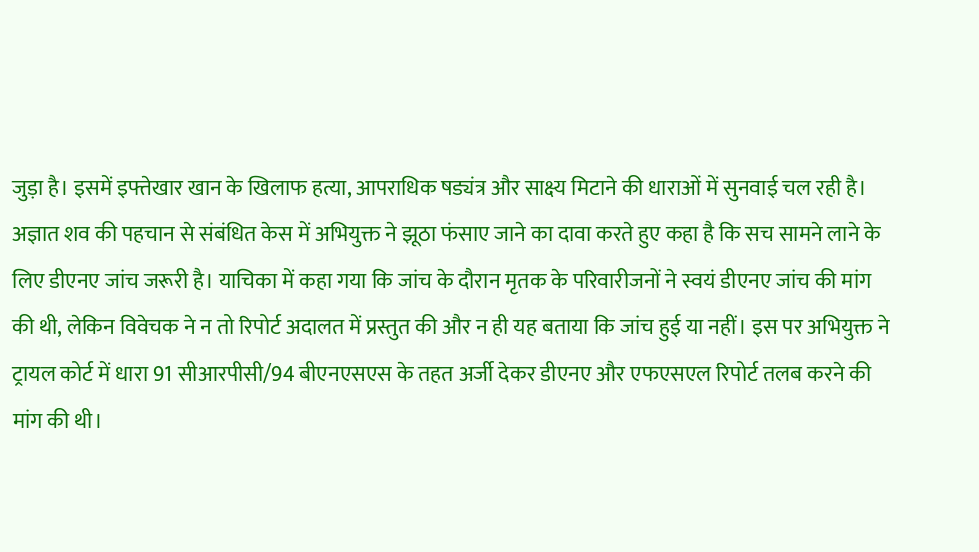जुड़ा है। इसमें इफ्तेखार खान के खिलाफ हत्या, आपराधिक षड्यंत्र और साक्ष्य मिटाने की धाराओं में सुनवाई चल रही है। अज्ञात शव की पहचान से संबंधित केस में अभियुक्त ने झूठा फंसाए जाने का दावा करते हुए कहा है कि सच सामने लाने के लिए डीएनए जांच जरूरी है। याचिका में कहा गया कि जांच के दौरान मृतक के परिवारीजनों ने स्वयं डीएनए जांच की मांग की थी, लेकिन विवेचक ने न तो रिपोर्ट अदालत में प्रस्तुत की और न ही यह बताया कि जांच हुई या नहीं। इस पर अभियुक्त ने ट्रायल कोर्ट में धारा 91 सीआरपीसी/94 बीएनएसएस के तहत अर्जी देकर डीएनए और एफएसएल रिपोर्ट तलब करने की मांग की थी।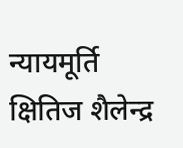न्यायमूर्ति क्षितिज शैलेन्द्र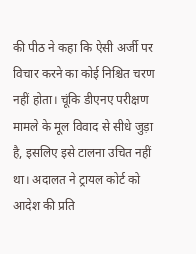की पीठ ने कहा कि ऐसी अर्जी पर विचार करने का कोई निश्चित चरण नहीं होता। चूंकि डीएनए परीक्षण मामले के मूल विवाद से सीधे जुड़ा है, इसलिए इसे टालना उचित नहीं था। अदालत ने ट्रायल कोर्ट को आदेश की प्रति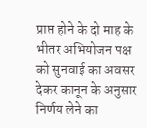प्राप्त होने के दो माह के भीतर अभियोजन पक्ष को सुनवाई का अवसर देकर कानून के अनुसार निर्णय लेने का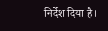निर्देश दिया है।